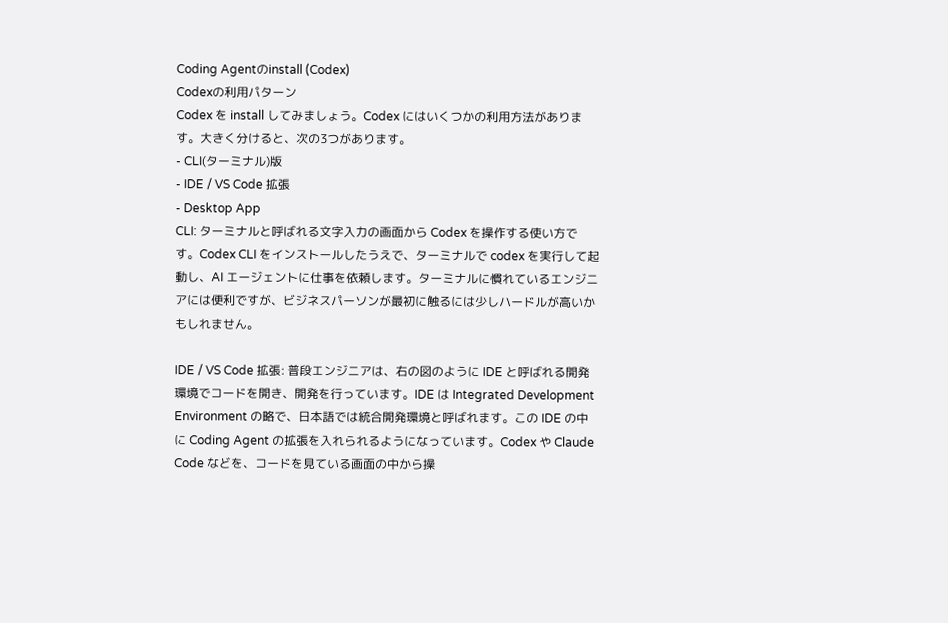Coding Agentのinstall (Codex)
Codexの利用パターン
Codex を install してみましょう。Codex にはいくつかの利用方法があります。大きく分けると、次の3つがあります。
- CLI(ターミナル)版
- IDE / VS Code 拡張
- Desktop App
CLI: ターミナルと呼ばれる文字入力の画面から Codex を操作する使い方です。Codex CLI をインストールしたうえで、ターミナルで codex を実行して起動し、AI エージェントに仕事を依頼します。ターミナルに慣れているエンジニアには便利ですが、ビジネスパーソンが最初に触るには少しハードルが高いかもしれません。

IDE / VS Code 拡張: 普段エンジニアは、右の図のように IDE と呼ばれる開発環境でコードを開き、開発を行っています。IDE は Integrated Development Environment の略で、日本語では統合開発環境と呼ばれます。この IDE の中に Coding Agent の拡張を入れられるようになっています。Codex や Claude Code などを、コードを見ている画面の中から操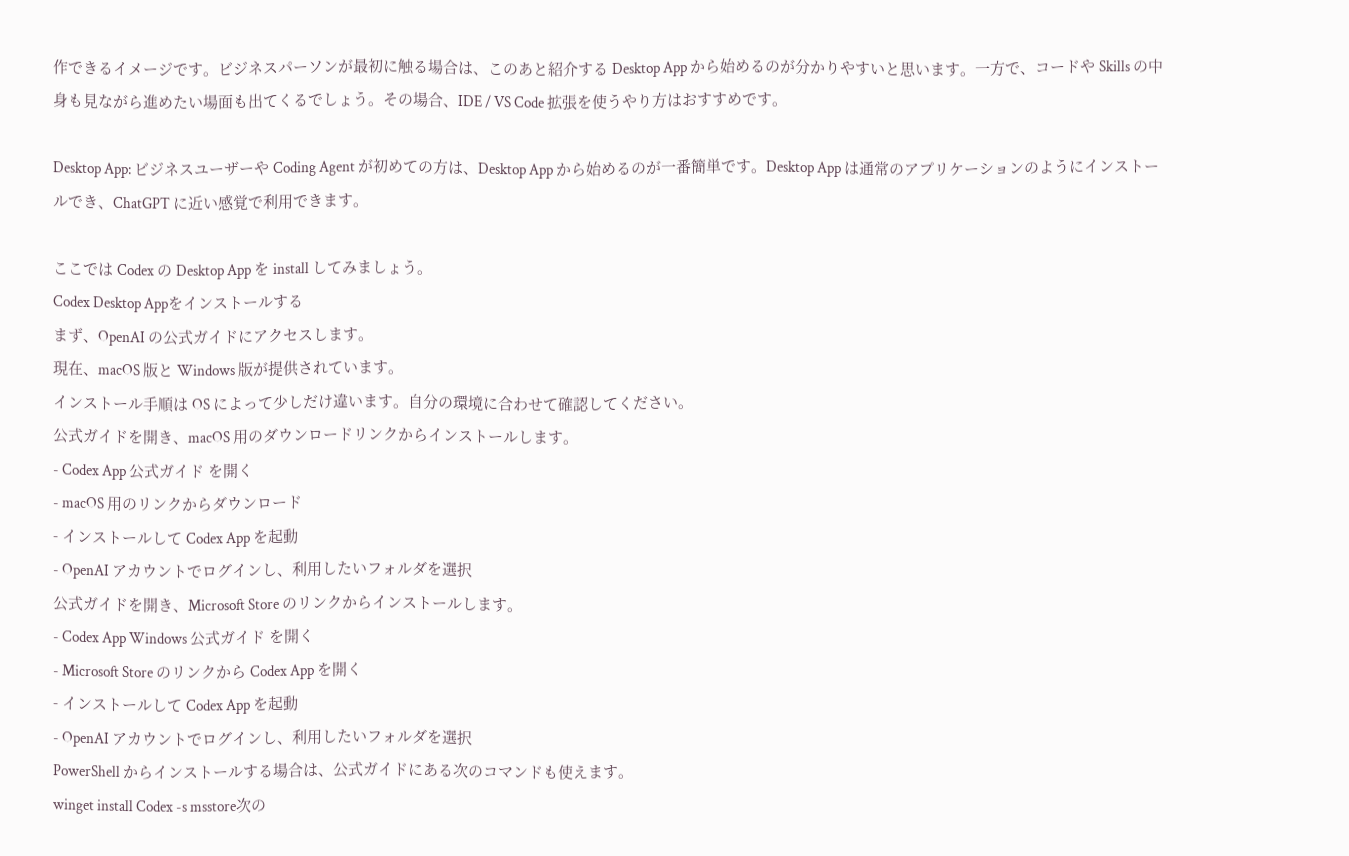作できるイメージです。ビジネスパーソンが最初に触る場合は、このあと紹介する Desktop App から始めるのが分かりやすいと思います。一方で、コードや Skills の中身も見ながら進めたい場面も出てくるでしょう。その場合、IDE / VS Code 拡張を使うやり方はおすすめです。

Desktop App: ビジネスユーザーや Coding Agent が初めての方は、Desktop App から始めるのが一番簡単です。Desktop App は通常のアプリケーションのようにインストールでき、ChatGPT に近い感覚で利用できます。

ここでは Codex の Desktop App を install してみましょう。
Codex Desktop Appをインストールする
まず、OpenAI の公式ガイドにアクセスします。
現在、macOS 版と Windows 版が提供されています。
インストール手順は OS によって少しだけ違います。自分の環境に合わせて確認してください。
公式ガイドを開き、macOS 用のダウンロードリンクからインストールします。
- Codex App 公式ガイド を開く
- macOS 用のリンクからダウンロード
- インストールして Codex App を起動
- OpenAI アカウントでログインし、利用したいフォルダを選択
公式ガイドを開き、Microsoft Store のリンクからインストールします。
- Codex App Windows 公式ガイド を開く
- Microsoft Store のリンクから Codex App を開く
- インストールして Codex App を起動
- OpenAI アカウントでログインし、利用したいフォルダを選択
PowerShell からインストールする場合は、公式ガイドにある次のコマンドも使えます。
winget install Codex -s msstore次の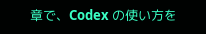章で、Codex の使い方を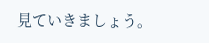見ていきましょう。